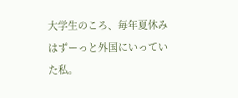大学生のころ、毎年夏休みはずーっと外国にいっていた私。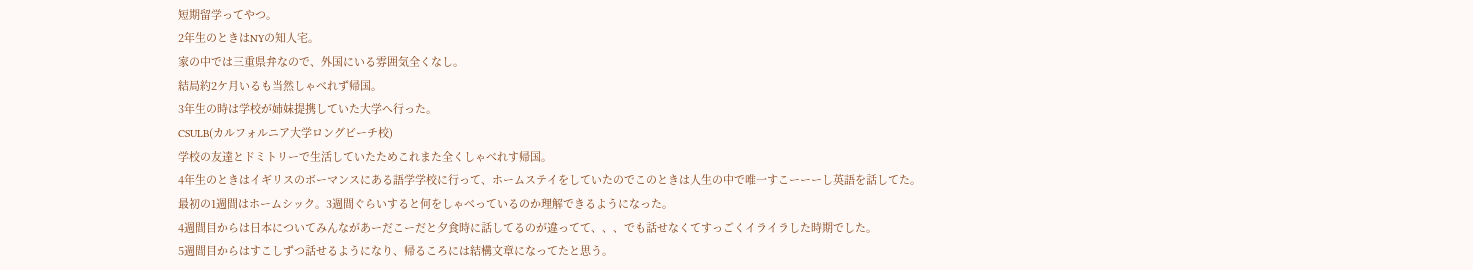短期留学ってやつ。
2年生のときはNYの知人宅。
家の中では三重県弁なので、外国にいる雰囲気全くなし。
結局約2ケ月いるも当然しゃべれず帰国。
3年生の時は学校が姉妹提携していた大学へ行った。
CSULB(カルフォルニア大学ロングビーチ校)
学校の友達とドミトリーで生活していたためこれまた全くしゃべれす帰国。
4年生のときはイギリスのボーマンスにある語学学校に行って、ホームステイをしていたのでこのときは人生の中で唯一すこーーーし英語を話してた。
最初の1週間はホームシック。3週間ぐらいすると何をしゃべっているのか理解できるようになった。
4週間目からは日本についてみんながあーだこーだと夕食時に話してるのが違ってて、、、でも話せなくてすっごくイライラした時期でした。
5週間目からはすこしずつ話せるようになり、帰るころには結構文章になってたと思う。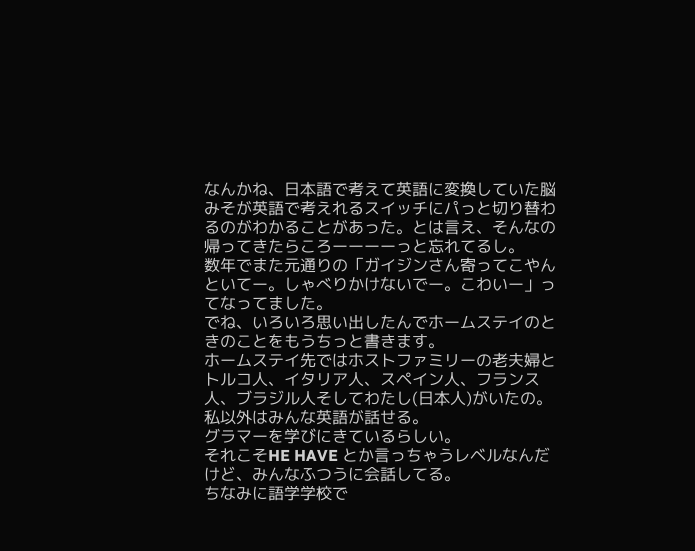なんかね、日本語で考えて英語に変換していた脳みそが英語で考えれるスイッチにパっと切り替わるのがわかることがあった。とは言え、そんなの帰ってきたらころーーーーっと忘れてるし。
数年でまた元通りの「ガイジンさん寄ってこやんといてー。しゃべりかけないでー。こわいー」ってなってました。
でね、いろいろ思い出したんでホームステイのときのことをもうちっと書きます。
ホームステイ先ではホストファミリーの老夫婦とトルコ人、イタリア人、スペイン人、フランス人、ブラジル人そしてわたし(日本人)がいたの。
私以外はみんな英語が話せる。
グラマーを学びにきているらしい。
それこそHE HAVE とか言っちゃうレベルなんだけど、みんなふつうに会話してる。
ちなみに語学学校で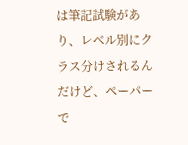は筆記試験があり、レベル別にクラス分けされるんだけど、ペーパーで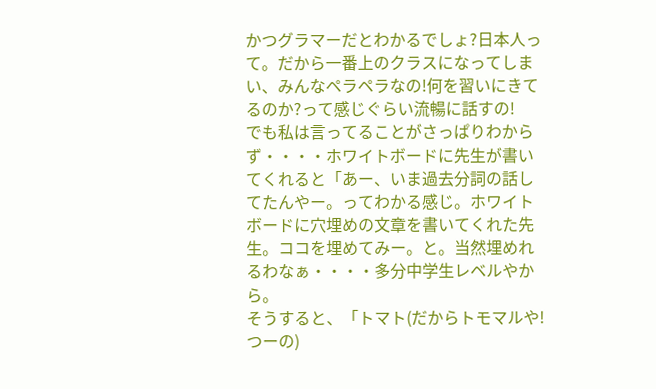かつグラマーだとわかるでしょ?日本人って。だから一番上のクラスになってしまい、みんなペラペラなの!何を習いにきてるのか?って感じぐらい流暢に話すの!
でも私は言ってることがさっぱりわからず・・・・ホワイトボードに先生が書いてくれると「あー、いま過去分詞の話してたんやー。ってわかる感じ。ホワイトボードに穴埋めの文章を書いてくれた先生。ココを埋めてみー。と。当然埋めれるわなぁ・・・・多分中学生レベルやから。
そうすると、「トマト(だからトモマルや!つーの)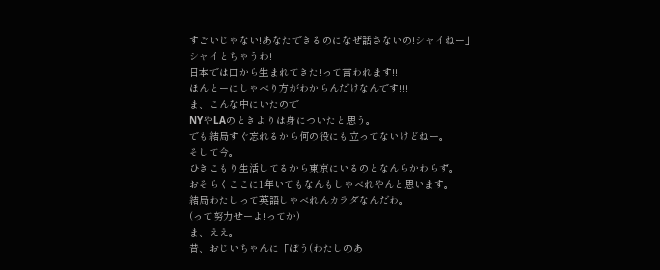すごいじゃない!あなたできるのになぜ話さないの!シャイねー」
シャイとちゃうわ!
日本では口から生まれてきた!って言われます!!
ほんとーにしゃべり方がわからんだけなんです!!!
ま、こんな中にいたので
NYやLAのときよりは身についたと思う。
でも結局すぐ忘れるから何の役にも立ってないけどねー。
そして今。
ひきこもり生活してるから東京にいるのとなんらかわらず。
おそらくここに1年いてもなんもしゃべれやんと思います。
結局わたしって英語しゃべれんカラダなんだわ。
(って努力せーよ!ってか)
ま、ええ。
昔、おじいちゃんに「ぼう(わたしのあ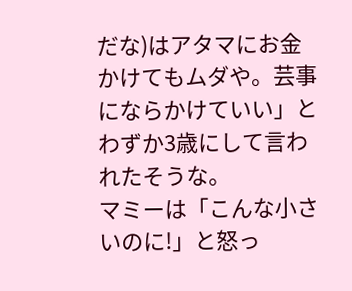だな)はアタマにお金かけてもムダや。芸事にならかけていい」とわずか3歳にして言われたそうな。
マミーは「こんな小さいのに!」と怒っ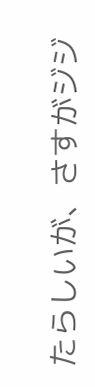たらしいが、さすがジジ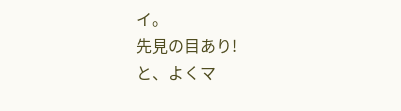イ。
先見の目あり!
と、よくマ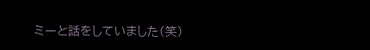ミーと話をしていました(笑)